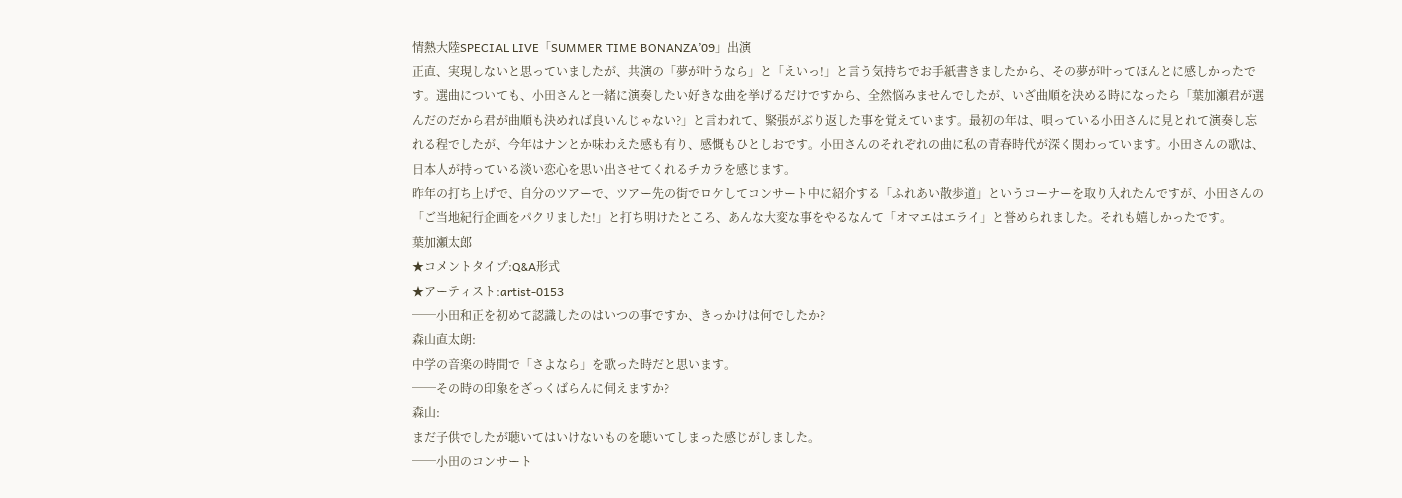情熱大陸SPECIAL LIVE「SUMMER TIME BONANZA’09」出演
正直、実現しないと思っていましたが、共演の「夢が叶うなら」と「えいっ!」と言う気持ちでお手紙書きましたから、その夢が叶ってほんとに感しかったです。選曲についても、小田さんと一緒に演奏したい好きな曲を挙げるだけですから、全然悩みませんでしたが、いざ曲順を決める時になったら「葉加瀬君が選んだのだから君が曲順も決めれば良いんじゃない?」と言われて、緊張がぶり返した事を覚えています。最初の年は、唄っている小田さんに見とれて演奏し忘れる程でしたが、今年はナンとか味わえた感も有り、感慨もひとしおです。小田さんのそれぞれの曲に私の青春時代が深く関わっています。小田さんの歌は、日本人が持っている淡い恋心を思い出させてくれるチカラを感じます。
昨年の打ち上げで、自分のツアーで、ツアー先の街でロケしてコンサート中に紹介する「ふれあい散歩道」というコーナーを取り入れたんですが、小田さんの「ご当地紀行企画をパクリました!」と打ち明けたところ、あんな大変な事をやるなんて「オマエはエライ」と誉められました。それも嬉しかったです。
葉加瀬太郎
★コメントタイプ:Q&A形式
★アーティスト:artist-0153
──小田和正を初めて認識したのはいつの事ですか、きっかけは何でしたか?
森山直太朗:
中学の音楽の時間で「さよなら」を歌った時だと思います。
──その時の印象をざっくばらんに伺えますか?
森山:
まだ子供でしたが聴いてはいけないものを聴いてしまった感じがしました。
──小田のコンサート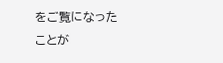をご覧になったことが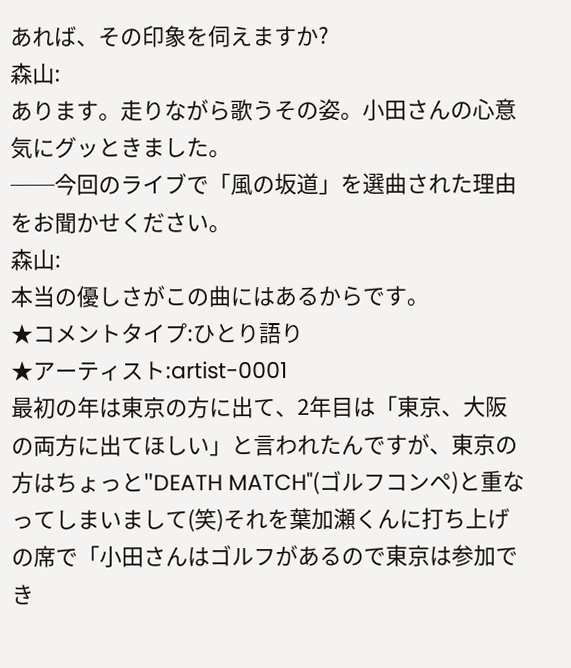あれば、その印象を伺えますか?
森山:
あります。走りながら歌うその姿。小田さんの心意気にグッときました。
──今回のライブで「風の坂道」を選曲された理由をお聞かせください。
森山:
本当の優しさがこの曲にはあるからです。
★コメントタイプ:ひとり語り
★アーティスト:artist-0001
最初の年は東京の方に出て、2年目は「東京、大阪の両方に出てほしい」と言われたんですが、東京の方はちょっと"DEATH MATCH"(ゴルフコンペ)と重なってしまいまして(笑)それを葉加瀬くんに打ち上げの席で「小田さんはゴルフがあるので東京は参加でき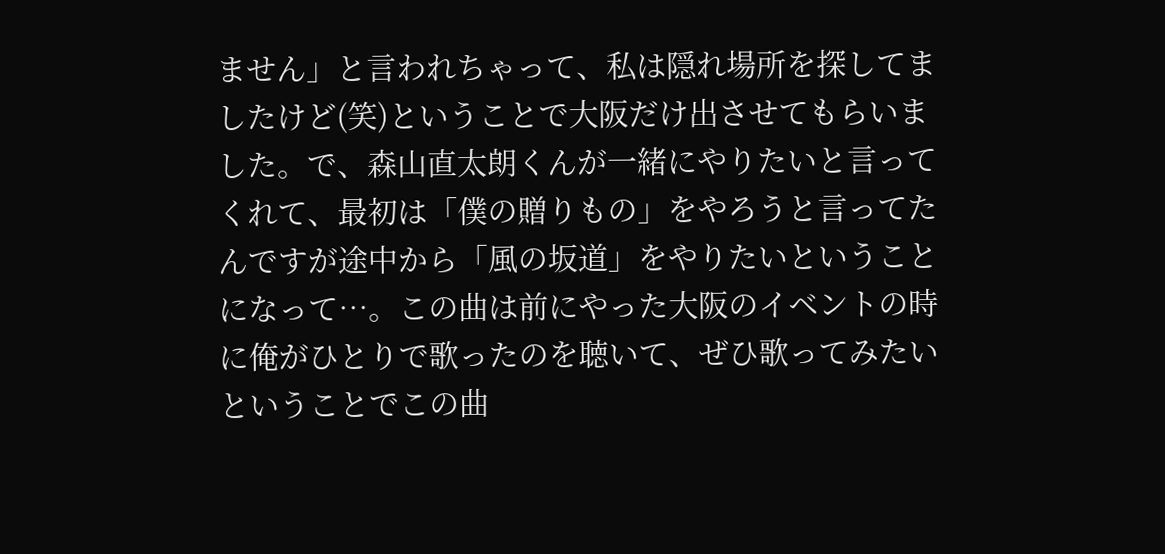ません」と言われちゃって、私は隠れ場所を探してましたけど(笑)ということで大阪だけ出させてもらいました。で、森山直太朗くんが一緒にやりたいと言ってくれて、最初は「僕の贈りもの」をやろうと言ってたんですが途中から「風の坂道」をやりたいということになって…。この曲は前にやった大阪のイベントの時に俺がひとりで歌ったのを聴いて、ぜひ歌ってみたいということでこの曲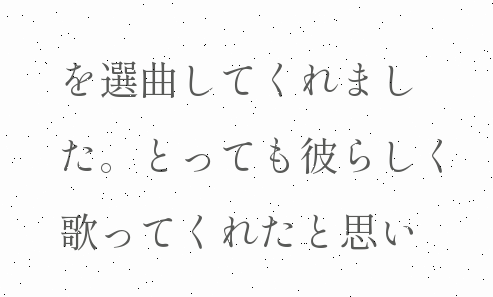を選曲してくれました。とっても彼らしく歌ってくれたと思い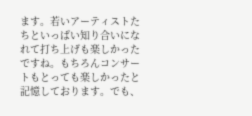ます。若いアーティストたちといっぱい知り合いになれて打ち上げも楽しかったですね。もちろんコンサートもとっても楽しかったと記憶しております。でも、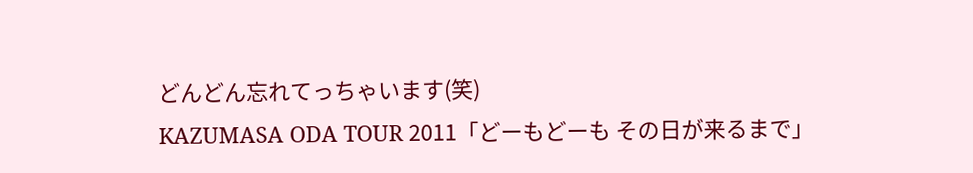どんどん忘れてっちゃいます(笑)
KAZUMASA ODA TOUR 2011「どーもどーも その日が来るまで」